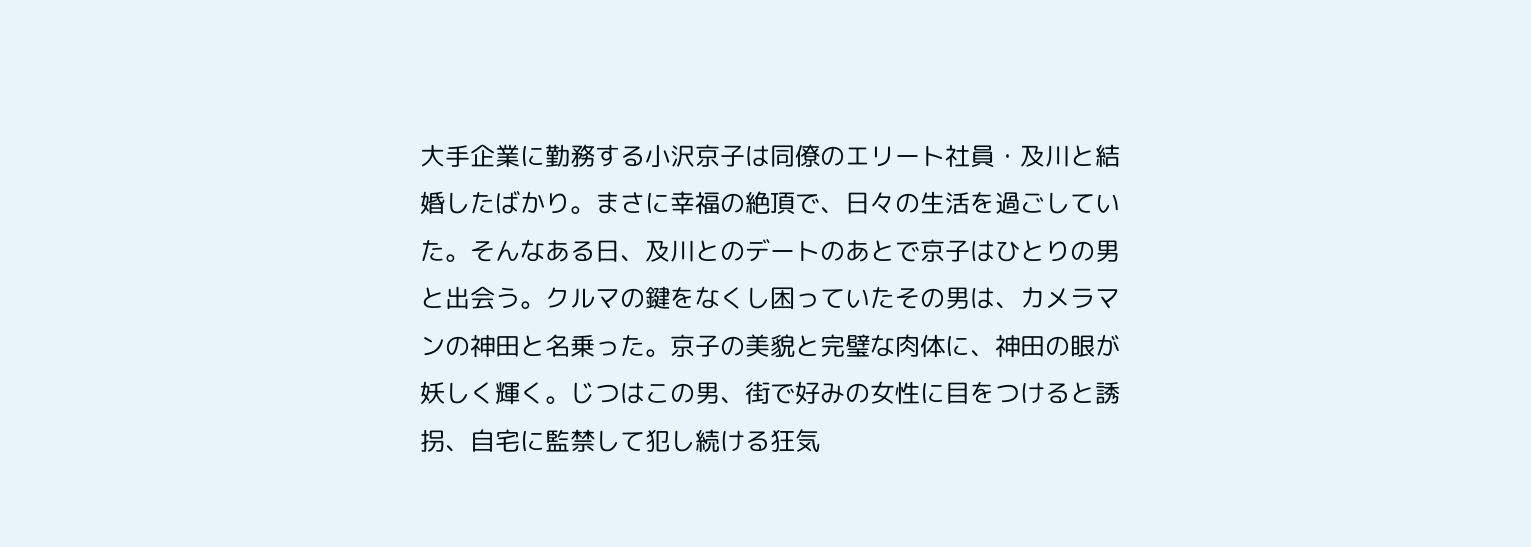大手企業に勤務する小沢京子は同僚のエリート社員・及川と結婚したばかり。まさに幸福の絶頂で、日々の生活を過ごしていた。そんなある日、及川とのデートのあとで京子はひとりの男と出会う。クルマの鍵をなくし困っていたその男は、カメラマンの神田と名乗った。京子の美貌と完璧な肉体に、神田の眼が妖しく輝く。じつはこの男、街で好みの女性に目をつけると誘拐、自宅に監禁して犯し続ける狂気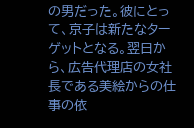の男だった。彼にとって、京子は新たなターゲットとなる。翌日から、広告代理店の女社長である美絵からの仕事の依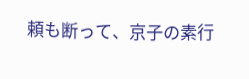頼も断って、京子の素行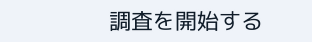調査を開始する